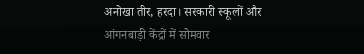अनोखा तीर, हरदा। सरकारी स्कूलों और आंगनबाड़ी केंद्रों में सोमवार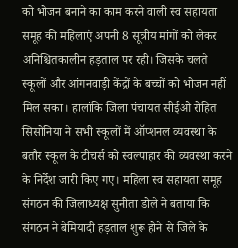को भोजन बनाने का काम करने वाली स्व सहायता समूह की महिलाएं अपनी 8 सूत्रीय मांगों को लेकर अनिश्चितकालीन हड़ताल पर रही। जिसके चलते स्कूलों और आंगनवाड़ी केंद्रों के बच्चों को भोजन नहीं मिल सका। हालांकि जिला पंचायत सीईओ रोहित सिसोनिया ने सभी स्कूलों में ऑप्शनल व्यवस्था के बतौर स्कूल के टीचर्स को स्वल्पाहार की व्यवस्था करने के निर्देश जारी किए गए। महिला स्व सहायता समूह संगठन की जिलाध्यक्ष सुनीता डोले ने बताया कि संगठन ने बेमियादी हड़ताल शुरू होने से जिले के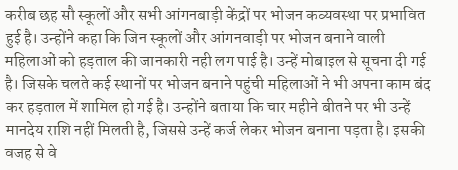करीब छह सौ स्कूलों और सभी आंगनबाड़ी केंद्रों पर भोजन कव्यवस्था पर प्रभावित हुई है। उन्होंने कहा कि जिन स्कूलों और आंगनवाड़ी पर भोजन बनाने वाली महिलाओं को हड़ताल की जानकारी नही लग पाई है। उन्हें मोबाइल से सूचना दी गई है। जिसके चलते कई स्थानों पर भोजन बनाने पहुंची महिलाओं ने भी अपना काम बंद कर हड़ताल में शामिल हो गई है। उन्होंने बताया कि चार महीने बीतने पर भी उन्हें मानदेय राशि नहीं मिलती है, जिससे उन्हें कर्ज लेकर भोजन बनाना पड़ता है। इसकी वजह से वे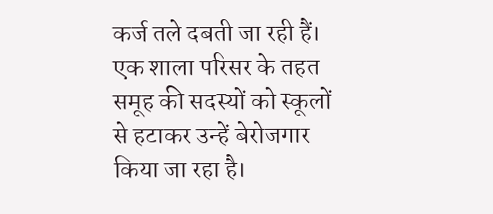कर्ज तले दबती जा रही हैं। एक शाला परिसर के तहत समूह की सदस्यों को स्कूलों से हटाकर उन्हें बेरोजगार किया जा रहा है।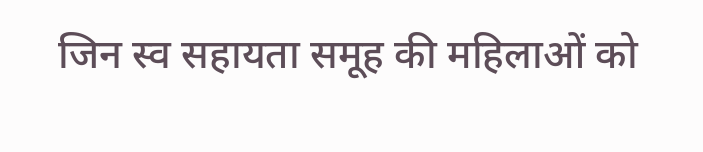जिन स्व सहायता समूह की महिलाओं को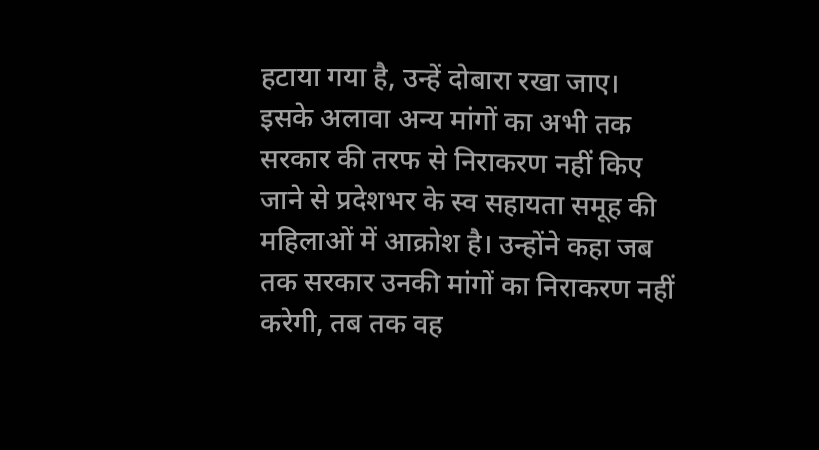हटाया गया है, उन्हें दोबारा रखा जाए। इसके अलावा अन्य मांगों का अभी तक सरकार की तरफ से निराकरण नहीं किए जाने से प्रदेशभर के स्व सहायता समूह की महिलाओं में आक्रोश है। उन्होंने कहा जब तक सरकार उनकी मांगों का निराकरण नहीं करेगी, तब तक वह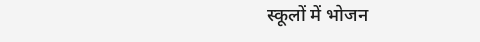स्कूलों में भोजन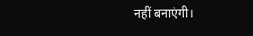नहीं बनाएंगी।